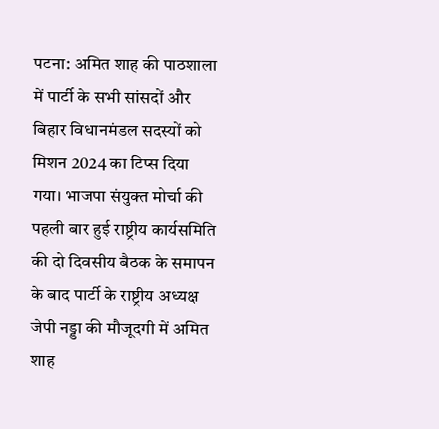पटना: अमित शाह की पाठशाला में पार्टी के सभी सांसदों और बिहार विधानमंडल सदस्यों को मिशन 2024 का टिप्स दिया गया। भाजपा संयुक्त मोर्चा की पहली बार हुई राष्ट्रीय कार्यसमिति की दो दिवसीय बैठक के समापन के बाद पार्टी के राष्ट्रीय अध्यक्ष जेपी नड्डा की मौजूदगी में अमित शाह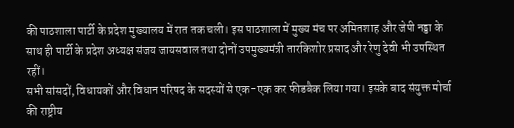की पाठशाला पार्टी के प्रदेश मुख्यालय में रात तक चली। इस पाठशाला में मुख्य मंच पर अमितशाह और जेपी नड्डा के साथ ही पार्टी के प्रदेश अध्यक्ष संजय जायसवाल तथा दोनों उपमुख्यमंत्री तारकिशोर प्रसाद और रेणु देवी भी उपस्थित रहीं।
सभी सांसदों, विधायकों और विधान परिषद के सदस्यों से एक-एक कर फीडबैक लिया गया। इसके बाद संयुक्त मोर्चा की राष्ट्रीय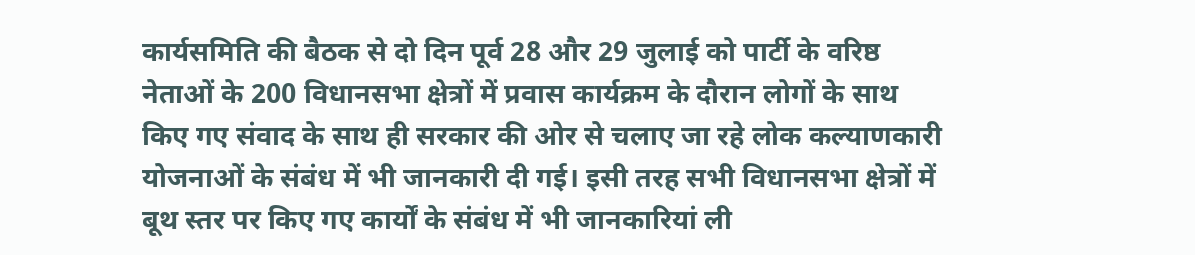कार्यसमिति की बैठक से दो दिन पूर्व 28 और 29 जुलाई को पार्टी के वरिष्ठ नेताओं के 200 विधानसभा क्षेत्रों में प्रवास कार्यक्रम के दौरान लोगों के साथ किए गए संवाद के साथ ही सरकार की ओर से चलाए जा रहे लोक कल्याणकारी योजनाओं के संबंध में भी जानकारी दी गई। इसी तरह सभी विधानसभा क्षेत्रों में बूथ स्तर पर किए गए कार्यों के संबंध में भी जानकारियां ली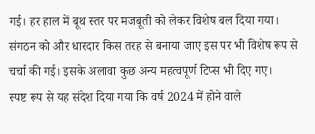गई। हर हाल में बूथ स्तर पर मजबूती को लेकर विशेष बल दिया गया। संगठन को और धारदार किस तरह से बनाया जाए इस पर भी विशेष रूप से चर्चा की गई। इसके अलावा कुछ अन्य महत्वपूर्ण टिप्स भी दिए गए।
स्पष्ट रूप से यह संदेश दिया गया कि वर्ष 2024 में होने वाले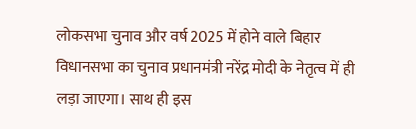लोकसभा चुनाव और वर्ष 2025 में होने वाले बिहार विधानसभा का चुनाव प्रधानमंत्री नरेंद्र मोदी के नेतृत्व में ही लड़ा जाएगा। साथ ही इस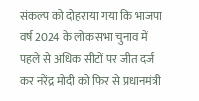संकल्प को दोहराया गया कि भाजपा वर्ष 2024 के लोकसभा चुनाव में पहले से अधिक सीटों पर जीत दर्ज कर नरेंद्र मोदी को फिर से प्रधानमंत्री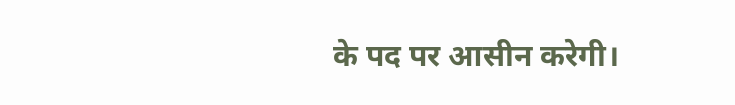के पद पर आसीन करेगी।